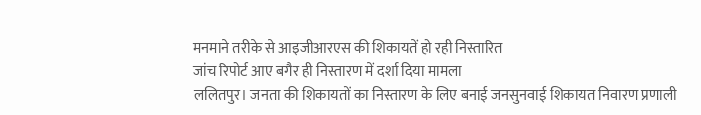मनमाने तरीके से आइजीआरएस की शिकायतें हो रही निस्तारित
जांच रिपोर्ट आए बगैर ही निस्तारण में दर्शा दिया मामला
ललितपुर। जनता की शिकायतों का निस्तारण के लिए बनाई जनसुनवाई शिकायत निवारण प्रणाली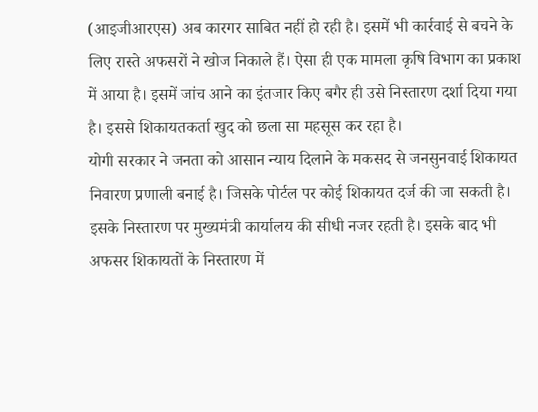(आइजीआरएस) अब कारगर साबित नहीं हो रही है। इसमें भी कार्रवाई से बचने के लिए रास्ते अफसरों ने खोज निकाले हैं। ऐसा ही एक मामला कृषि विभाग का प्रकाश में आया है। इसमें जांच आने का इंतजार किए बगैर ही उसे निस्तारण दर्शा दिया गया है। इससे शिकायतकर्ता खुद को छला सा महसूस कर रहा है।
योगी सरकार ने जनता को आसान न्याय दिलाने के मकसद से जनसुनवाई शिकायत निवारण प्रणाली बनाई है। जिसके पोर्टल पर कोई शिकायत दर्ज की जा सकती है। इसके निस्तारण पर मुख्यमंत्री कार्यालय की सीधी नजर रहती है। इसके बाद भी अफसर शिकायतों के निस्तारण में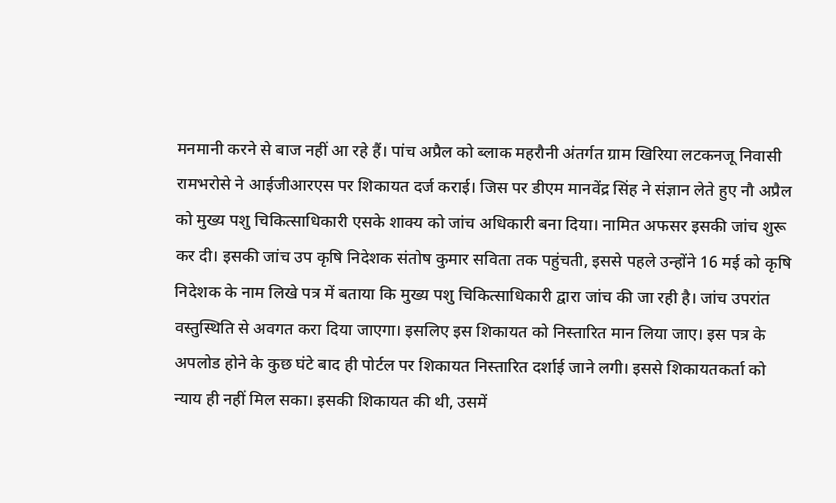मनमानी करने से बाज नहीं आ रहे हैं। पांच अप्रैल को ब्लाक महरौनी अंतर्गत ग्राम खिरिया लटकनजू निवासी रामभरोसे ने आईजीआरएस पर शिकायत दर्ज कराई। जिस पर डीएम मानवेंद्र सिंह ने संज्ञान लेते हुए नौ अप्रैल को मुख्य पशु चिकित्साधिकारी एसके शाक्य को जांच अधिकारी बना दिया। नामित अफसर इसकी जांच शुरू कर दी। इसकी जांच उप कृषि निदेशक संतोष कुमार सविता तक पहुंचती, इससे पहले उन्होंने 16 मई को कृषि निदेशक के नाम लिखे पत्र में बताया कि मुख्य पशु चिकित्साधिकारी द्वारा जांच की जा रही है। जांच उपरांत वस्तुस्थिति से अवगत करा दिया जाएगा। इसलिए इस शिकायत को निस्तारित मान लिया जाए। इस पत्र के अपलोड होने के कुछ घंटे बाद ही पोर्टल पर शिकायत निस्तारित दर्शाई जाने लगी। इससे शिकायतकर्ता को न्याय ही नहीं मिल सका। इसकी शिकायत की थी, उसमें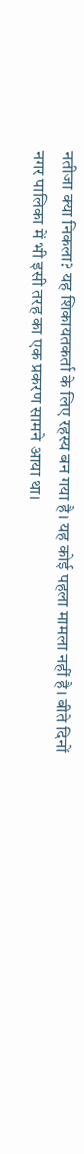नतीजा क्या निकला? यह शिकायतकर्ता के लिए रहस्य बन गया है। यह कोई पहला मामला नहीं है। बीते दिनों नगर पालिका में भी इसी तरह का एक प्रकरण सामने आया था।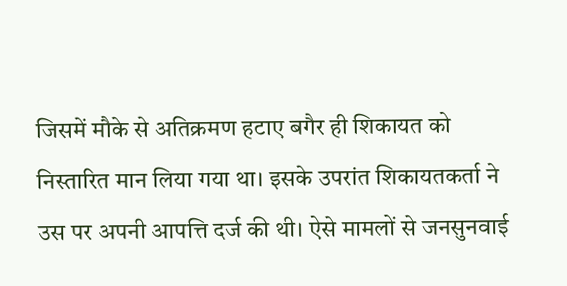जिसमें मौके से अतिक्रमण हटाए बगैर ही शिकायत को निस्तारित मान लिया गया था। इसके उपरांत शिकायतकर्ता ने उस पर अपनी आपत्ति दर्ज की थी। ऐसे मामलों से जनसुनवाई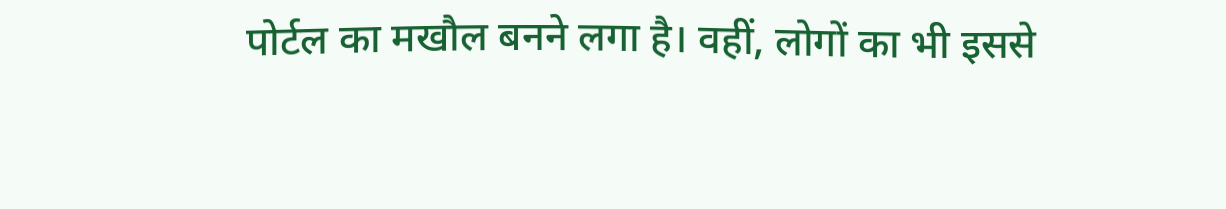पोर्टल का मखौल बनने लगा है। वहीं, लोगों का भी इससे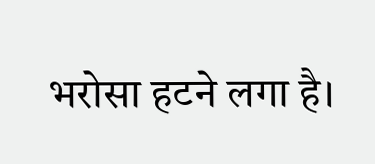भरोसा हटने लगा है।